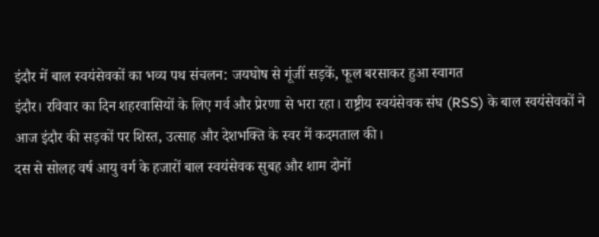इंदौर में बाल स्वयंसेवकों का भव्य पथ संचलन: जयघोष से गूंजीं सड़कें, फूल बरसाकर हुआ स्वागत
इंदौर। रविवार का दिन शहरवासियों के लिए गर्व और प्रेरणा से भरा रहा। राष्ट्रीय स्वयंसेवक संघ (RSS) के बाल स्वयंसेवकों ने आज इंदौर की सड़कों पर शिस्त, उत्साह और देशभक्ति के स्वर में कदमताल की।
दस से सोलह वर्ष आयु वर्ग के हजारों बाल स्वयंसेवक सुबह और शाम दोनों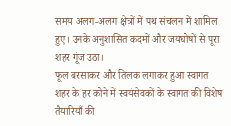समय अलग-अलग क्षेत्रों में पथ संचलन में शामिल हुए। उनके अनुशासित कदमों और जयघोषों से पूरा शहर गूंज उठा।
फूल बरसाकर और तिलक लगाकर हुआ स्वागत
शहर के हर कोने में स्वयंसेवकों के स्वागत की विशेष तैयारियाँ की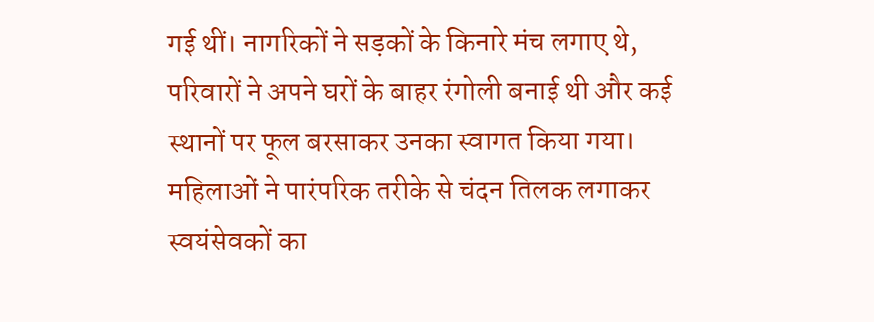गई थीं। नागरिकों ने सड़कों के किनारे मंच लगाए थे, परिवारों ने अपने घरों के बाहर रंगोली बनाई थी और कई स्थानों पर फूल बरसाकर उनका स्वागत किया गया।
महिलाओं ने पारंपरिक तरीके से चंदन तिलक लगाकर स्वयंसेवकों का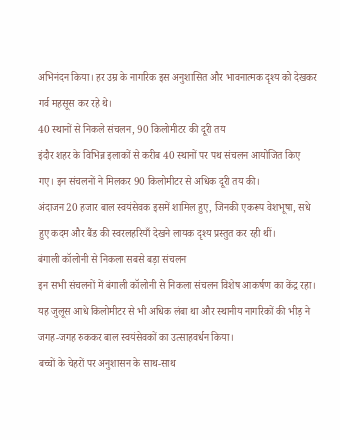अभिनंदन किया। हर उम्र के नागरिक इस अनुशासित और भावनात्मक दृश्य को देखकर गर्व महसूस कर रहे थे।
40 स्थानों से निकले संचलन, 90 किलोमीटर की दूरी तय
इंदौर शहर के विभिन्न इलाकों से करीब 40 स्थानों पर पथ संचलन आयोजित किए गए। इन संचलनों ने मिलकर 90 किलोमीटर से अधिक दूरी तय की।
अंदाजन 20 हजार बाल स्वयंसेवक इसमें शामिल हुए, जिनकी एकरूप वेशभूषा, सधे हुए कदम और बैंड की स्वरलहरियाँ देखने लायक दृश्य प्रस्तुत कर रही थीं।
बंगाली कॉलोनी से निकला सबसे बड़ा संचलन
इन सभी संचलनों में बंगाली कॉलोनी से निकला संचलन विशेष आकर्षण का केंद्र रहा। यह जुलूस आधे किलोमीटर से भी अधिक लंबा था और स्थानीय नागरिकों की भीड़ ने जगह-जगह रुककर बाल स्वयंसेवकों का उत्साहवर्धन किया।
बच्चों के चेहरों पर अनुशासन के साथ-साथ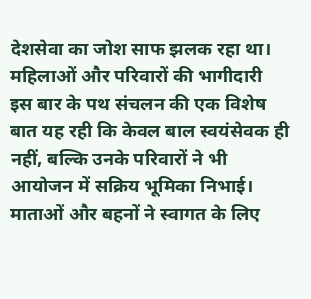देशसेवा का जोश साफ झलक रहा था।
महिलाओं और परिवारों की भागीदारी
इस बार के पथ संचलन की एक विशेष बात यह रही कि केवल बाल स्वयंसेवक ही नहीं, बल्कि उनके परिवारों ने भी आयोजन में सक्रिय भूमिका निभाई।
माताओं और बहनों ने स्वागत के लिए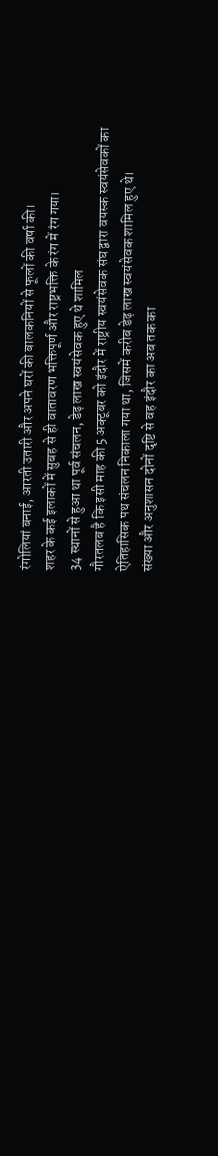रंगोलियां बनाई, आरती उतारी और अपने घरों की बालकनियों से फूलों की वर्षा की।
शहर के कई इलाकों में सुबह से ही वातावरण भक्तिपूर्ण और राष्ट्रभक्ति के रंग में रंग गया।
34 स्थानों से हुआ था पूर्व संचलन, डेढ़ लाख स्वयंसेवक हुए थे शामिल
गौरतलब है कि इसी माह की 5 अक्टूबर को इंदौर में राष्ट्रीय स्वयंसेवक संघ द्वारा वयस्क स्वयंसेवकों का ऐतिहासिक पथ संचलन निकाला गया था, जिसमें करीब डेढ़ लाख स्वयंसेवक शामिल हुए थे।
संख्या और अनुशासन दोनों दृष्टि से वह इंदौर का अब तक का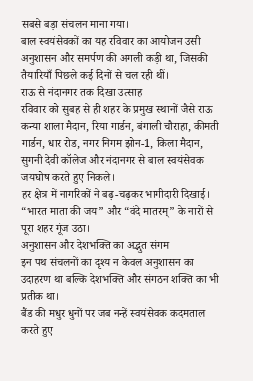सबसे बड़ा संचलन माना गया।
बाल स्वयंसेवकों का यह रविवार का आयोजन उसी अनुशासन और समर्पण की अगली कड़ी था, जिसकी तैयारियाँ पिछले कई दिनों से चल रही थीं।
राऊ से नंदानगर तक दिखा उत्साह
रविवार को सुबह से ही शहर के प्रमुख स्थानों जैसे राऊ कन्या शाला मैदान, रिया गार्डन, बंगाली चौराहा, कीमती गार्डन, धार रोड, नगर निगम झोन-1, किला मैदान, सुगनी देवी कॉलेज और नंदानगर से बाल स्वयंसेवक जयघोष करते हुए निकले।
हर क्षेत्र में नागरिकों ने बढ़-चढ़कर भागीदारी दिखाई। “भारत माता की जय” और “वंदे मातरम्” के नारों से पूरा शहर गूंज उठा।
अनुशासन और देशभक्ति का अद्भुत संगम
इन पथ संचलनों का दृश्य न केवल अनुशासन का उदाहरण था बल्कि देशभक्ति और संगठन शक्ति का भी प्रतीक था।
बैंड की मधुर धुनों पर जब नन्हें स्वयंसेवक कदमताल करते हुए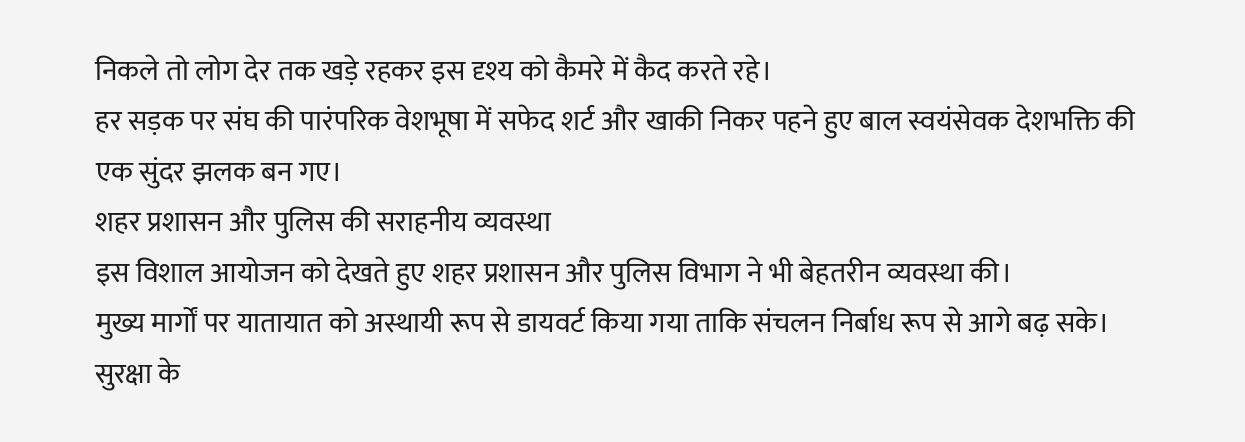निकले तो लोग देर तक खड़े रहकर इस दृश्य को कैमरे में कैद करते रहे।
हर सड़क पर संघ की पारंपरिक वेशभूषा में सफेद शर्ट और खाकी निकर पहने हुए बाल स्वयंसेवक देशभक्ति की एक सुंदर झलक बन गए।
शहर प्रशासन और पुलिस की सराहनीय व्यवस्था
इस विशाल आयोजन को देखते हुए शहर प्रशासन और पुलिस विभाग ने भी बेहतरीन व्यवस्था की।
मुख्य मार्गों पर यातायात को अस्थायी रूप से डायवर्ट किया गया ताकि संचलन निर्बाध रूप से आगे बढ़ सके।
सुरक्षा के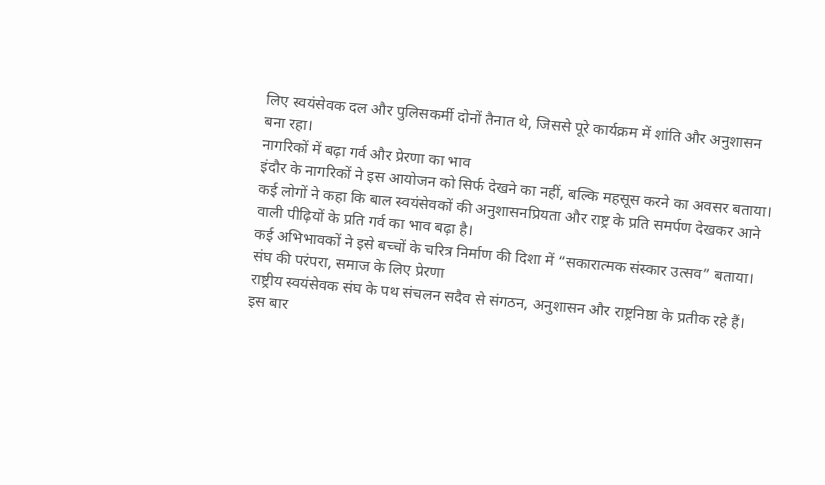लिए स्वयंसेवक दल और पुलिसकर्मी दोनों तैनात थे, जिससे पूरे कार्यक्रम में शांति और अनुशासन बना रहा।
नागरिकों में बढ़ा गर्व और प्रेरणा का भाव
इंदौर के नागरिकों ने इस आयोजन को सिर्फ देखने का नहीं, बल्कि महसूस करने का अवसर बताया।
कई लोगों ने कहा कि बाल स्वयंसेवकों की अनुशासनप्रियता और राष्ट्र के प्रति समर्पण देखकर आने वाली पीढ़ियों के प्रति गर्व का भाव बढ़ा है।
कई अभिभावकों ने इसे बच्चों के चरित्र निर्माण की दिशा में “सकारात्मक संस्कार उत्सव” बताया।
संघ की परंपरा, समाज के लिए प्रेरणा
राष्ट्रीय स्वयंसेवक संघ के पथ संचलन सदैव से संगठन, अनुशासन और राष्ट्रनिष्ठा के प्रतीक रहे हैं।
इस बार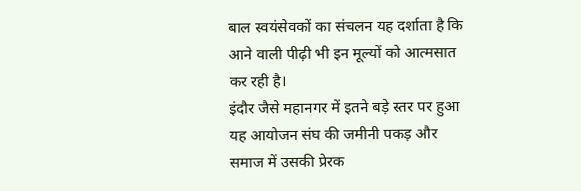बाल स्वयंसेवकों का संचलन यह दर्शाता है कि आने वाली पीढ़ी भी इन मूल्यों को आत्मसात कर रही है।
इंदौर जैसे महानगर में इतने बड़े स्तर पर हुआ यह आयोजन संघ की जमीनी पकड़ और समाज में उसकी प्रेरक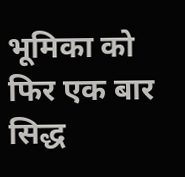भूमिका को फिर एक बार सिद्ध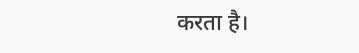करता है।